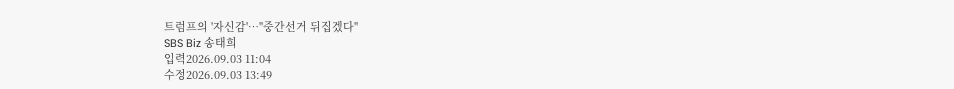트럼프의 '자신감'…"중간선거 뒤집겠다"
SBS Biz 송태희
입력2026.09.03 11:04
수정2026.09.03 13:49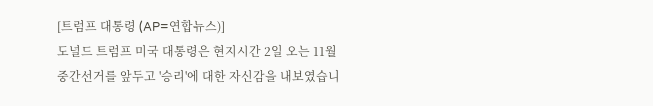[트럼프 대통령 (AP=연합뉴스)]
도널드 트럼프 미국 대통령은 현지시간 2일 오는 11월 중간선거를 앞두고 '승리'에 대한 자신감을 내보였습니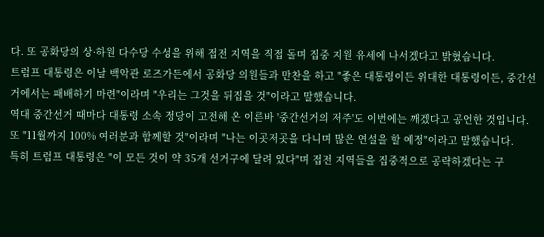다. 또 공화당의 상·하원 다수당 수성을 위해 접전 지역을 직접 돌며 집중 지원 유세에 나서겠다고 밝혔습니다.
트럼프 대통령은 이날 백악관 로즈가든에서 공화당 의원들과 만찬을 하고 "좋은 대통령이든 위대한 대통령이든, 중간선거에서는 패배하기 마련"이라며 "우리는 그것을 뒤집을 것"이라고 말했습니다.
역대 중간선거 때마다 대통령 소속 정당이 고전해 온 이른바 '중간선거의 저주'도 이번에는 깨겠다고 공언한 것입니다.
또 "11월까지 100% 여러분과 함께할 것"이라며 "나는 이곳저곳을 다니며 많은 연설을 할 예정"이라고 말했습니다.
특히 트럼프 대통령은 "이 모든 것이 약 35개 선거구에 달려 있다"며 접전 지역들을 집중적으로 공략하겠다는 구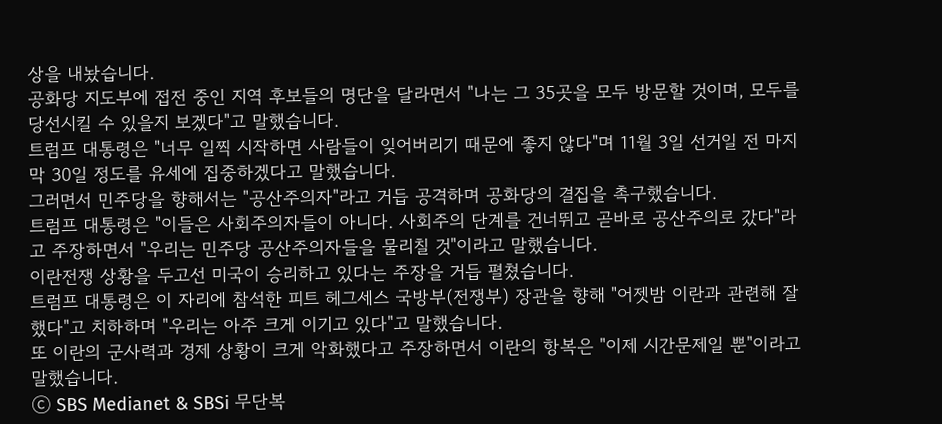상을 내놨습니다.
공화당 지도부에 접전 중인 지역 후보들의 명단을 달라면서 "나는 그 35곳을 모두 방문할 것이며, 모두를 당선시킬 수 있을지 보겠다"고 말했습니다.
트럼프 대통령은 "너무 일찍 시작하면 사람들이 잊어버리기 때문에 좋지 않다"며 11월 3일 선거일 전 마지막 30일 정도를 유세에 집중하겠다고 말했습니다.
그러면서 민주당을 향해서는 "공산주의자"라고 거듭 공격하며 공화당의 결집을 촉구했습니다.
트럼프 대통령은 "이들은 사회주의자들이 아니다. 사회주의 단계를 건너뛰고 곧바로 공산주의로 갔다"라고 주장하면서 "우리는 민주당 공산주의자들을 물리칠 것"이라고 말했습니다.
이란전쟁 상황을 두고선 미국이 승리하고 있다는 주장을 거듭 펼쳤습니다.
트럼프 대통령은 이 자리에 참석한 피트 헤그세스 국방부(전쟁부) 장관을 향해 "어젯밤 이란과 관련해 잘했다"고 치하하며 "우리는 아주 크게 이기고 있다"고 말했습니다.
또 이란의 군사력과 경제 상황이 크게 악화했다고 주장하면서 이란의 항복은 "이제 시간문제일 뿐"이라고 말했습니다.
ⓒ SBS Medianet & SBSi 무단복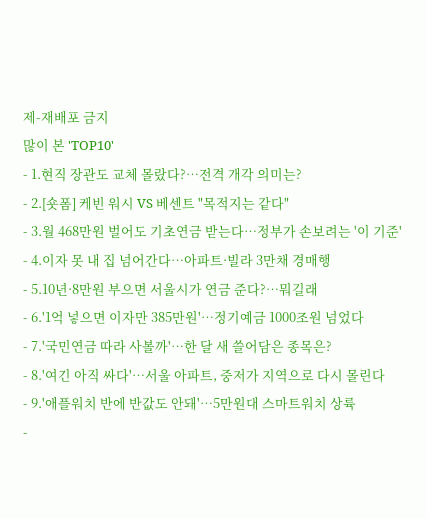제-재배포 금지
많이 본 'TOP10'
- 1.현직 장관도 교체 몰랐다?…전격 개각 의미는?
- 2.[숏폼] 케빈 워시 VS 베센트 "목적지는 같다"
- 3.월 468만원 벌어도 기초연금 받는다…정부가 손보려는 '이 기준'
- 4.이자 못 내 집 넘어간다…아파트·빌라 3만채 경매행
- 5.10년·8만원 부으면 서울시가 연금 준다?…뭐길래
- 6.'1억 넣으면 이자만 385만원'…정기예금 1000조원 넘었다
- 7.'국민연금 따라 사볼까'…한 달 새 쓸어담은 종목은?
- 8.'여긴 아직 싸다'…서울 아파트, 중저가 지역으로 다시 몰린다
- 9.'애플워치 반에 반값도 안돼'…5만원대 스마트워치 상륙
-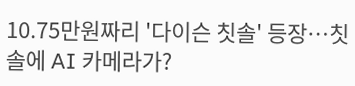10.75만원짜리 '다이슨 칫솔' 등장…칫솔에 AI 카메라가?